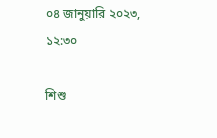০৪ জানুয়ারি ২০২৩, ১২:৩০

শিশু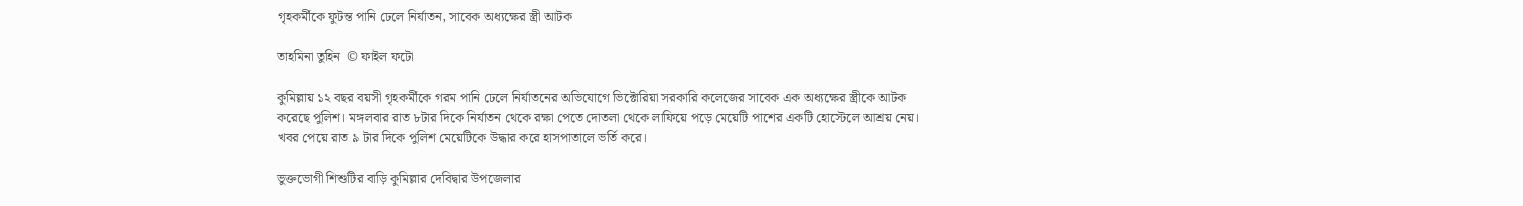গৃহকর্মীকে ফুটন্ত পানি ঢেলে নির্যাতন, সাবেক অধ্যক্ষের স্ত্রী আটক

তাহমিনা তুহিন  © ফাইল ফটো

কুমিল্লায় ১২ বছর বয়সী গৃহকর্মীকে গরম পানি ঢেলে নির্যাতনের অভিযোগে ভিক্টোরিয়া সরকারি কলেজের সাবেক এক অধ্যক্ষের স্ত্রীকে আটক করেছে পুলিশ। মঙ্গলবার রাত ৮টার দিকে নির্যাতন থেকে রক্ষা পেতে দোতলা থেকে লাফিয়ে পড়ে মেয়েটি পাশের একটি হোস্টেলে আশ্রয় নেয়। খবর পেয়ে রাত ৯ টার দিকে পুলিশ মেয়েটিকে উদ্ধার করে হাসপাতালে ভর্তি করে।

ভুক্তভোগী শিশুটির বাড়ি কুমিল্লার দেবিদ্বার উপজেলার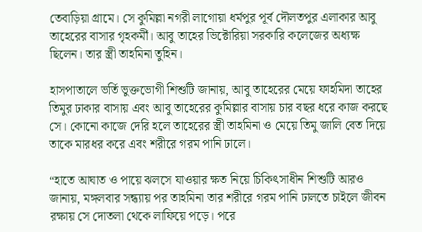তেবাড়িয়া গ্রামে। সে কুমিল্লা নগরী লাগোয়া ধর্মপুর পূর্ব দৌলতপুর এলাকার আবু তাহেরের বাসার গৃহকর্মী। আবু তাহের ভিক্টোরিয়া সরকারি কলেজের অধ্যক্ষ ছিলেন। তার স্ত্রী তাহমিনা তুহিন।

হাসপাতালে ভর্তি ভুক্তভোগী শিশুটি জানায়, আবু তাহেরের মেয়ে ফাহমিদা তাহের তিমুর ঢাকার বাসায় এবং আবু তাহেরের কুমিল্লার বাসায় চার বছর ধরে কাজ করছে সে। কোনো কাজে দেরি হলে তাহেরের স্ত্রী তাহমিনা ও মেয়ে তিমু জালি বেত দিয়ে তাকে মারধর করে এবং শরীরে গরম পানি ঢালে।

“হাতে আঘাত ও পায়ে ঝলসে যাওয়ার ক্ষত নিয়ে চিকিৎসাধীন শিশুটি আরও জানায়, মঙ্গলবার সন্ধ্যায় পর তাহমিনা তার শরীরে গরম পানি ঢালতে চাইলে জীবন রক্ষায় সে দোতলা থেকে লাফিয়ে পড়ে। পরে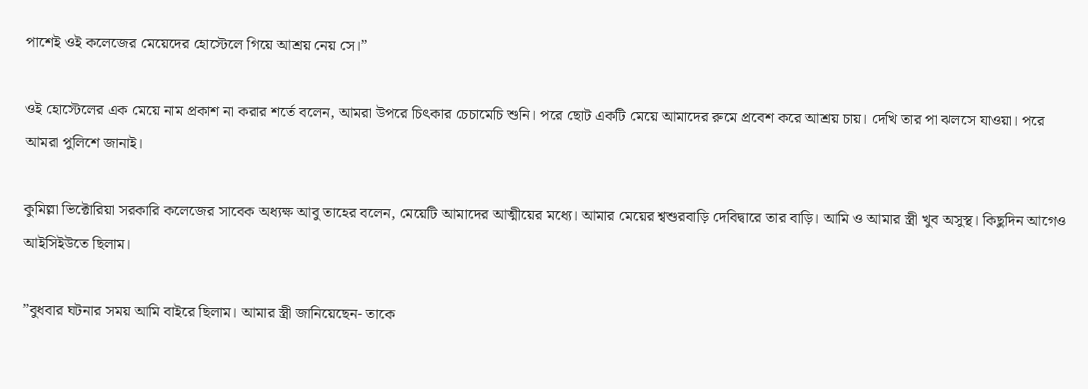পাশেই ওই কলেজের মেয়েদের হোস্টেলে গিয়ে আশ্রয় নেয় সে।”

ওই হোস্টেলের এক মেয়ে নাম প্রকাশ না করার শর্তে বলেন, আমরা উপরে চিৎকার চেচামেচি শুনি। পরে ছোট একটি মেয়ে আমাদের রুমে প্রবেশ করে আশ্রয় চায়। দেখি তার পা ঝলসে যাওয়া। পরে আমরা পুলিশে জানাই।

কুমিল্লা ভিক্টোরিয়া সরকারি কলেজের সাবেক অধ্যক্ষ আবু তাহের বলেন, মেয়েটি আমাদের আত্মীয়ের মধ্যে। আমার মেয়ের শ্বশুরবাড়ি দেবিদ্বারে তার বাড়ি। আমি ও আমার স্ত্রী খুব অসুস্থ। কিছুদিন আগেও আইসিইউতে ছিলাম।

”বুধবার ঘটনার সময় আমি বাইরে ছিলাম। আমার স্ত্রী জানিয়েছেন- তাকে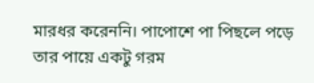মারধর করেননি। পাপোশে পা পিছলে পড়ে তার পায়ে একটু গরম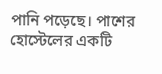পানি পড়েছে। পাশের হোস্টেলের একটি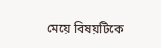মেয়ে বিষয়টিকে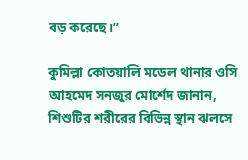বড় করেছে।”

কুমিল্লা কোতয়ালি মডেল থানার ওসি আহমেদ সনজুর মোর্শেদ জানান, শিশুটির শরীরের বিভিন্ন স্থান ঝলসে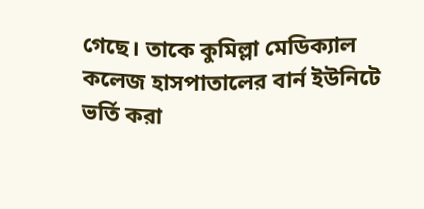গেছে। তাকে কুমিল্লা মেডিক্যাল কলেজ হাসপাতালের বার্ন ইউনিটে ভর্তি করা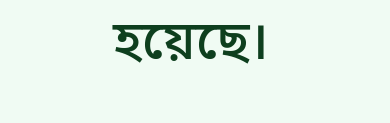হয়েছে।